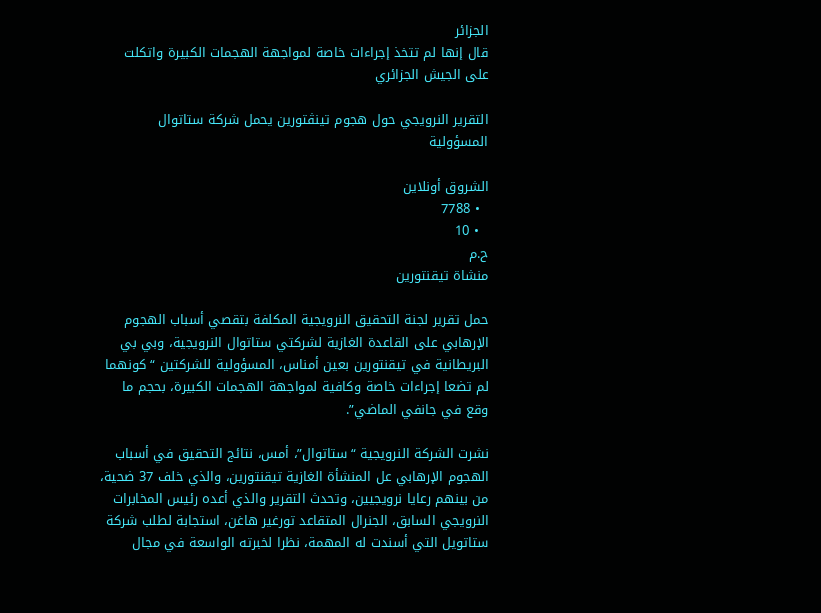الجزائر
قال إنها لم تتخذ إجراءات خاصة لمواجهة الهجمات الكبيرة واتكلت على الجيش الجزائري

التقرير النرويجي حول هجوم تينڤتورين يحمل شركة ستاتوال المسؤولية

الشروق أونلاين
  • 7788
  • 10
ح.م
منشاة تيقنتورين

حمل تقرير لجنة التحقيق النرويجية المكلفة بتقصي أسباب الهجوم الإرهابي على القاعدة الغازية لشركتي ستاتوال النرويجية، وبي بي البريطانية في تيقنتورين بعين أمناس، المسؤولية للشركتين “كونهما لم تضعا إجراءات خاصة وكافية لمواجهة الهجمات الكبيرة، بحجم ما وقع في جانفي الماضي”.

نشرت الشركة النرويجية “ستاتوال”، أمس، نتائج التحقيق في أسباب الهجوم الإرهابي عل المنشأة الغازية تيقنتورين، والذي خلف 37 ضحية، من بينهم رعايا نرويجيين، وتحدث التقرير والذي أعده رئيس المخابرات النرويجي السابق، الجنرال المتقاعد تورغير هاغن، استجابة لطلب شركة ستاتويل التي أسندت له المهمة، نظرا لخبرته الواسعة في مجال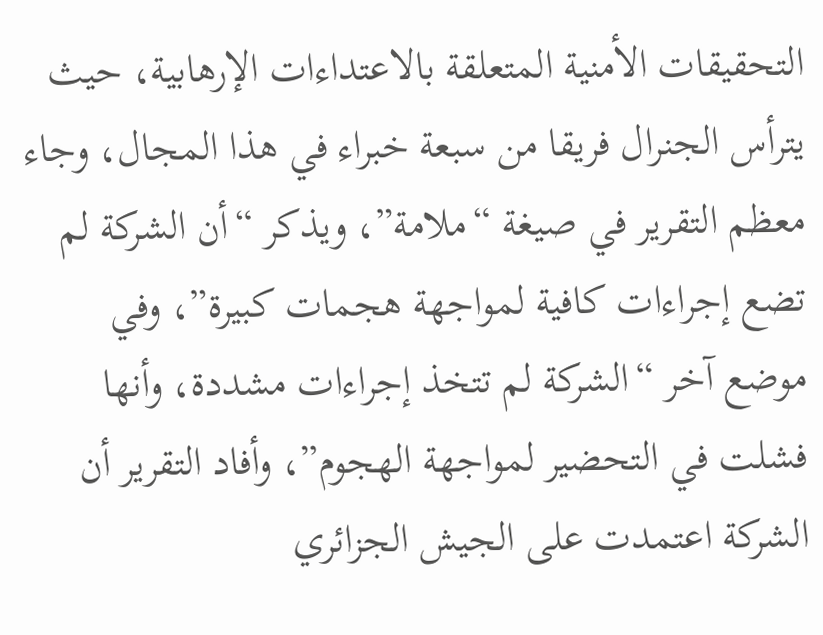التحقيقات الأمنية المتعلقة بالاعتداءات الإرهابية، حيث يترأس الجنرال فريقا من سبعة خبراء في هذا المجال، وجاء معظم التقرير في صيغة “ملامة”، ويذكر “أن الشركة لم تضع إجراءات كافية لمواجهة هجمات كبيرة”، وفي موضع آخر “الشركة لم تتخذ إجراءات مشددة، وأنها فشلت في التحضير لمواجهة الهجوم”، وأفاد التقرير أن الشركة اعتمدت على الجيش الجزائري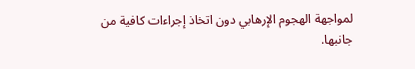لمواجهة الهجوم الإرهابي دون اتخاذ إجراءات كافية من جانبها.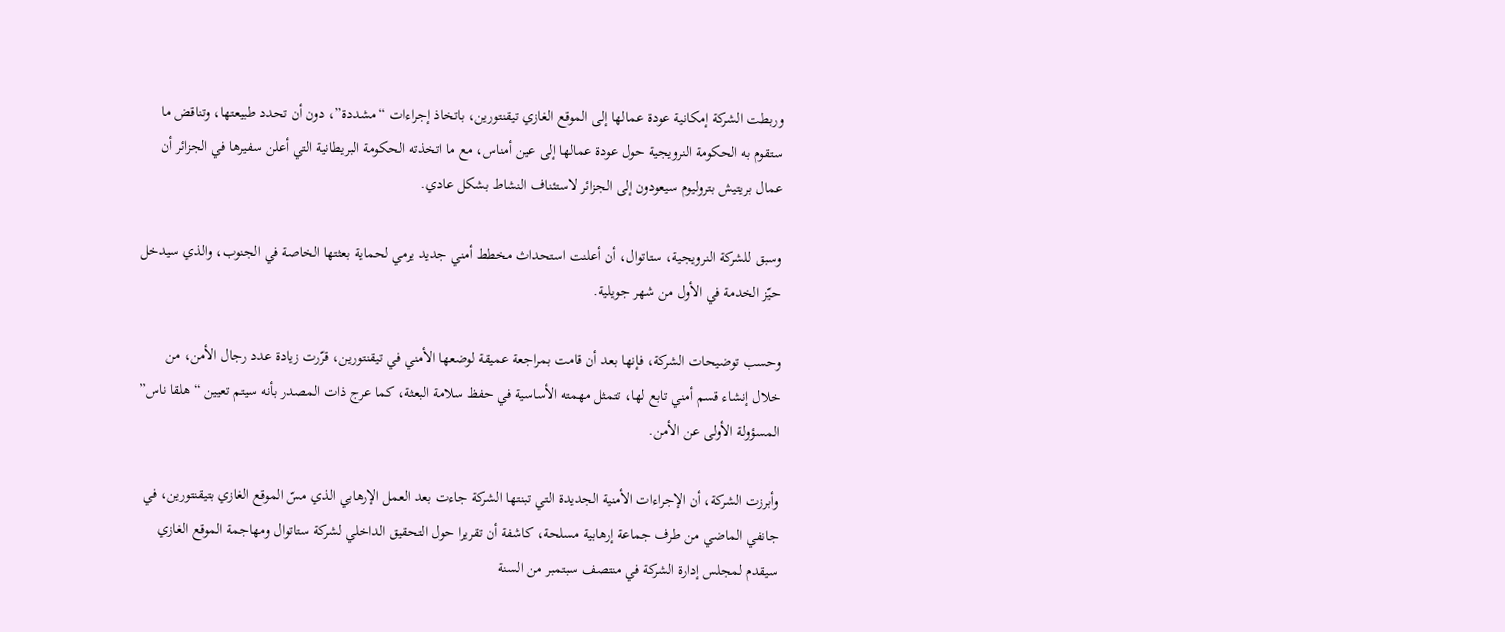وربطت الشركة إمكانية عودة عمالها إلى الموقع الغازي تيقنتورين، باتخاذ إجراءات “مشددة”، دون أن تحدد طبيعتها، وتناقض ما ستقوم به الحكومة النرويجية حول عودة عمالها إلى عين أمناس، مع ما اتخذته الحكومة البريطانية التي أعلن سفيرها في الجزائر أن عمال بريتيش بتروليوم سيعودون إلى الجزائر لاستئناف النشاط بشكل عادي.

وسبق للشركة النرويجية، ستاتوال، أن أعلنت استحداث مخطط أمني جديد يرمي لحماية بعثتها الخاصة في الجنوب، والذي سيدخل حيّز الخدمة في الأول من شهر جويلية.

وحسب توضيحات الشركة، فإنها بعد أن قامت بمراجعة عميقة لوضعها الأمني في تيقنتورين، قرّرت زيادة عدد رجال الأمن، من خلال إنشاء قسم أمني تابع لها، تتمثل مهمته الأساسية في حفظ سلامة البعثة، كما عرج ذات المصدر بأنه سيتم تعيين “هلقا ناس” المسؤولة الأولى عن الأمن.

وأبرزت الشركة، أن الإجراءات الأمنية الجديدة التي تبنتها الشركة جاءت بعد العمل الإرهابي الذي مسّ الموقع الغازي بتيقنتورين، في جانفي الماضي من طرف جماعة إرهابية مسلحة، كاشفة أن تقريرا حول التحقيق الداخلي لشركة ستاتوال ومهاجمة الموقع الغازي سيقدم لمجلس إدارة الشركة في منتصف سبتمبر من السنة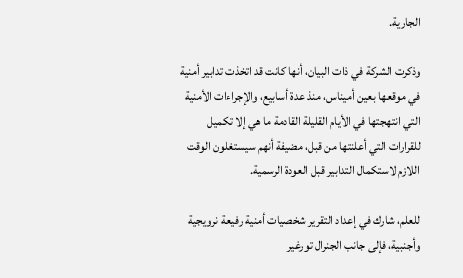الجارية.

وذكرت الشركة في ذات البيان، أنها كانت قد اتخذت تدابير أمنية في موقعها بعين أميناس، منذ عدة أسابيع، والإجراءات الأمنية التي انتهجتها في الأيام القليلة القادمة ما هي إلا تكميل للقرارات التي أعلنتها من قبل، مضيفة أنهم سيستغلون الوقت اللازم لاستكمال التدابير قبل العودة الرسمية.

للعلم، شارك في إعداد التقرير شخصيات أمنية رفيعة نرويجية وأجنبية، فإلى جانب الجنرال تورغير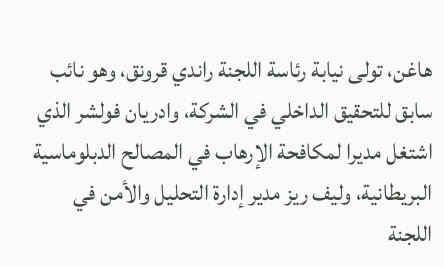هاغن، تولى نيابة رئاسة اللجنة راندي قرونق، وهو نائب سابق للتحقيق الداخلي في الشركة، وادريان فولشر الذي اشتغل مديرا لمكافحة الإرهاب في المصالح الدبلوماسية البريطانية، وليف ريز مدير إدارة التحليل والأمن في اللجنة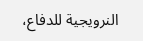النرويجية للدفاع،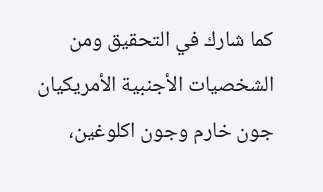كما شارك في التحقيق ومن الشخصيات الأجنبية الأمريكيان جون خارم وجون اكلوغين،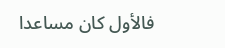فالأول كان مساعدا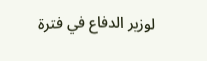لوزير الدفاع في فترة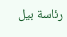رئاسة بيل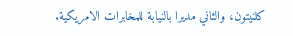كلنيتون، والثاني مديرا بالنيابة للمخابرات الامريكية.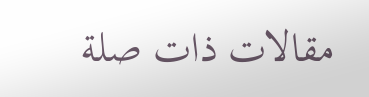مقالات ذات صلة